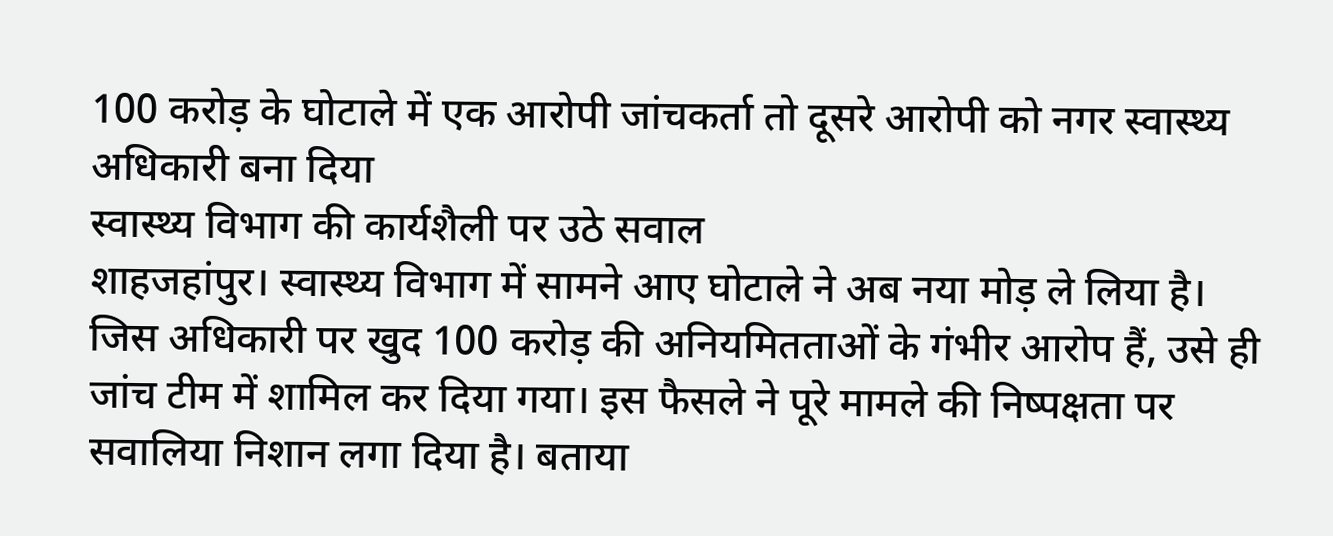100 करोड़ के घोटाले में एक आरोपी जांचकर्ता तो दूसरे आरोपी को नगर स्वास्थ्य अधिकारी बना दिया
स्वास्थ्य विभाग की कार्यशैली पर उठे सवाल
शाहजहांपुर। स्वास्थ्य विभाग में सामने आए घोटाले ने अब नया मोड़ ले लिया है। जिस अधिकारी पर खुद 100 करोड़ की अनियमितताओं के गंभीर आरोप हैं, उसे ही जांच टीम में शामिल कर दिया गया। इस फैसले ने पूरे मामले की निष्पक्षता पर सवालिया निशान लगा दिया है। बताया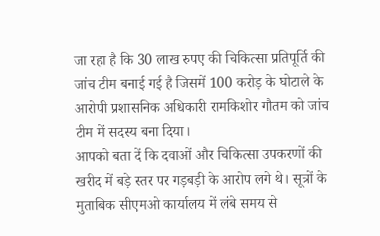जा रहा है कि 30 लाख रुपए की चिकित्सा प्रतिपूर्ति की जांच टीम बनाई गई है जिसमें 100 करोड़ के घोटाले के आरोपी प्रशासनिक अधिकारी रामकिशोर गौतम को जांच टीम में सदस्य बना दिया।
आपको बता दें कि दवाओं और चिकित्सा उपकरणों की खरीद में बड़े स्तर पर गड़बड़ी के आरोप लगे थे। सूत्रों के मुताबिक सीएमओ कार्यालय में लंबे समय से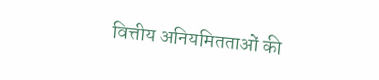वित्तीय अनियमितताओं की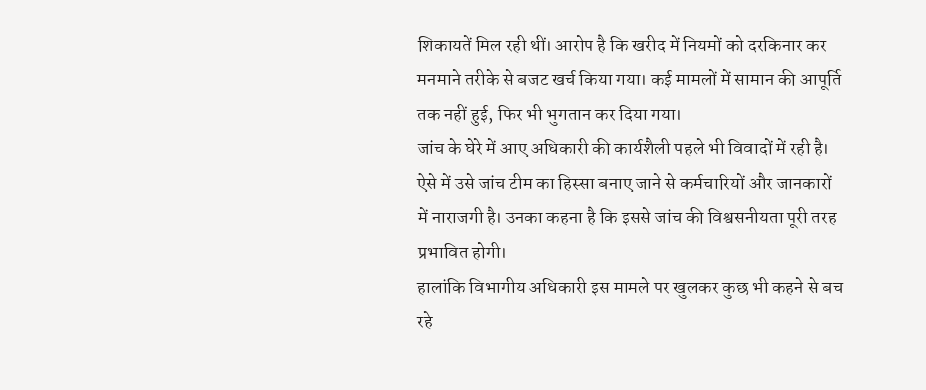शिकायतें मिल रही थीं। आरोप है कि खरीद में नियमों को दरकिनार कर मनमाने तरीके से बजट खर्च किया गया। कई मामलों में सामान की आपूर्ति तक नहीं हुई, फिर भी भुगतान कर दिया गया।
जांच के घेरे में आए अधिकारी की कार्यशैली पहले भी विवादों में रही है। ऐसे में उसे जांच टीम का हिस्सा बनाए जाने से कर्मचारियों और जानकारों में नाराजगी है। उनका कहना है कि इससे जांच की विश्वसनीयता पूरी तरह प्रभावित होगी।
हालांकि विभागीय अधिकारी इस मामले पर खुलकर कुछ भी कहने से बच रहे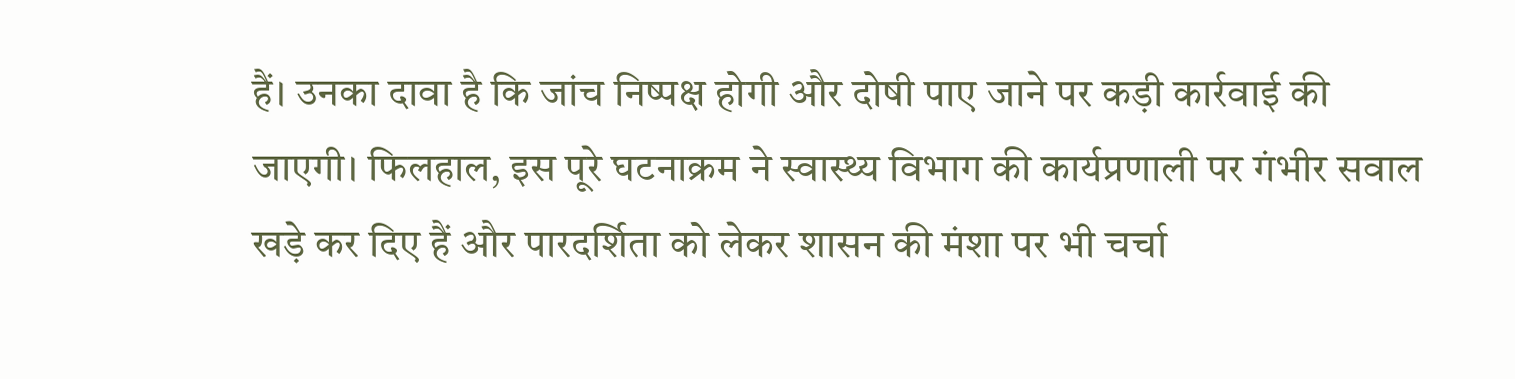हैं। उनका दावा है कि जांच निष्पक्ष होगी और दोषी पाए जाने पर कड़ी कार्रवाई की जाएगी। फिलहाल, इस पूरे घटनाक्रम ने स्वास्थ्य विभाग की कार्यप्रणाली पर गंभीर सवाल खड़े कर दिए हैं और पारदर्शिता को लेकर शासन की मंशा पर भी चर्चा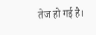तेज हो गई है।